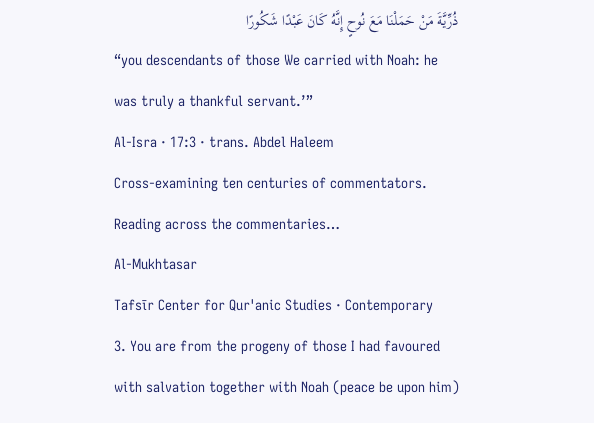ذُرِّيَّةَ مَنْ حَمَلْنَا مَعَ نُوحٍ إِنَّهُ كَانَ عَبْدًا شَكُورًا
“you descendants of those We carried with Noah: he was truly a thankful servant.’”
Al-Isra · 17:3 · trans. Abdel Haleem
Cross-examining ten centuries of commentators.
Reading across the commentaries…
Al-Mukhtasar
Tafsīr Center for Qur'anic Studies · Contemporary
3. You are from the progeny of those I had favoured with salvation together with Noah (peace be upon him)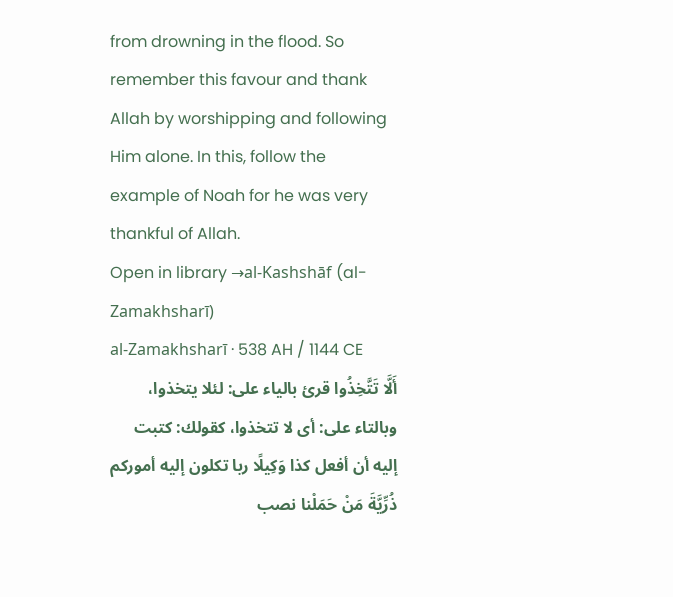from drowning in the flood. So remember this favour and thank Allah by worshipping and following Him alone. In this, follow the example of Noah for he was very thankful of Allah.
Open in library →al-Kashshāf (al-Zamakhsharī)
al-Zamakhsharī · 538 AH / 1144 CE
أَلَّا تَتَّخِذُوا قرئ بالياء على: لئلا يتخذوا، وبالتاء على: أى لا تتخذوا، كقولك: كتبت إليه أن أفعل كذا وَكِيلًا ربا تكلون إليه أموركم ذُرِّيَّةَ مَنْ حَمَلْنا نصب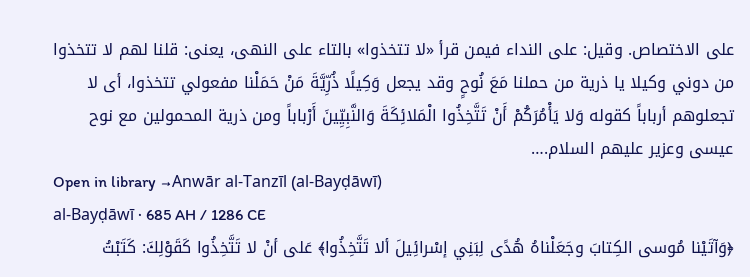على الاختصاص. وقيل: على النداء فيمن قرأ «لا تتخذوا» بالتاء على النهى، يعنى: قلنا لهم لا تتخذوا من دوني وكيلا يا ذرية من حملنا مَعَ نُوحٍ وقد يجعل وَكِيلًا ذُرِّيَّةَ مَنْ حَمَلْنا مفعولي تتخذوا، أى لا تجعلوهم أرباباً كقوله وَلا يَأْمُرَكُمْ أَنْ تَتَّخِذُوا الْمَلائِكَةَ وَالنَّبِيِّينَ أَرْباباً ومن ذرية المحمولين مع نوح عيسى وعزير عليهم السلام.…
Open in library →Anwār al-Tanzīl (al-Bayḍāwī)
al-Bayḍāwī · 685 AH / 1286 CE
﴿وَآتَيْنا مُوسى الكِتابَ وجَعَلْناهُ هُدًى لِبَنِي إسْرائِيلَ ألا تَتَّخِذُوا﴾ عَلى أنْ لا تَتَّخِذُوا كَقَوْلِكَ: كَتَبْتُ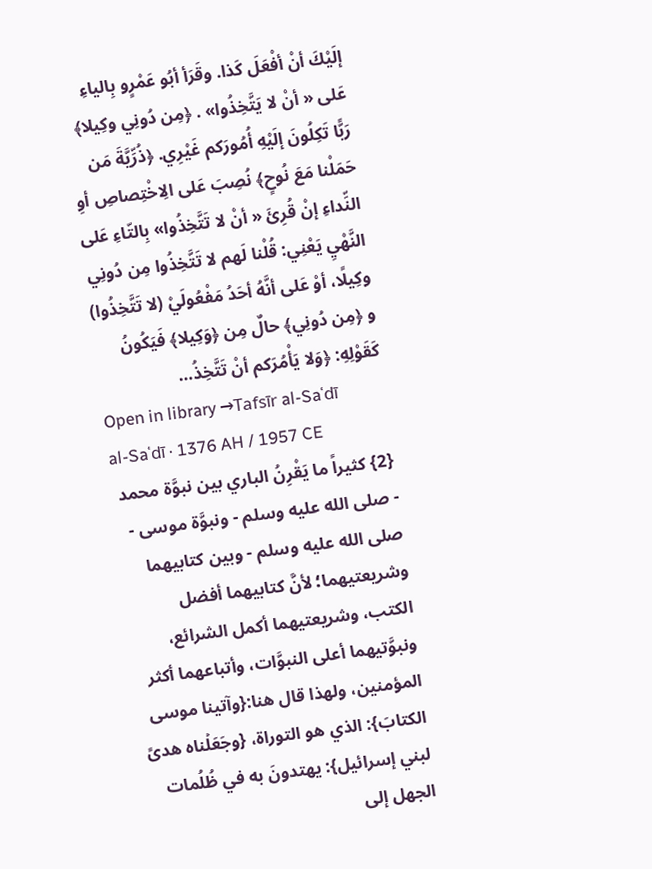إلَيْكَ أنْ أفْعَلَ كَذا. وقَرَأ أبُو عَمْرٍو بِالياءِ عَلى « أنْ لا يَتَّخِذُوا» . ﴿مِن دُونِي وكِيلا﴾ رَبًّا تَكِلُونَ إلَيْهِ أُمُورَكم غَيْرِي. ﴿ذُرِّيَّةَ مَن حَمَلْنا مَعَ نُوحٍ﴾ نُصِبَ عَلى الِاخْتِصاصِ أوِ النِّداءِ إنْ قُرِئَ « أنْ لا تَتَّخِذُوا» بِالتّاءِ عَلى النَّهْيِ يَعْنِي: قُلْنا لَهم لا تَتَّخِذُوا مِن دُونِي وكِيلًا، أوْ عَلى أنَّهُ أحَدُ مَفْعُولَيْ (لا تَتَّخِذُوا) و ﴿مِن دُونِي﴾ حالٌ مِن ﴿وَكِيلا﴾ فَيَكُونُ كَقَوْلِهِ: ﴿وَلا يَأْمُرَكم أنْ تَتَّخِذُ…
Open in library →Tafsīr al-Saʿdī
al-Saʿdī · 1376 AH / 1957 CE
{2} كثيراً ما يَقْرِنُ الباري بين نبوَّة محمد - صلى الله عليه وسلم - ونبوَّة موسى - صلى الله عليه وسلم - وبين كتابيهما وشريعتيهما؛ لأنَّ كتابيهما أفضل الكتب، وشريعتيهما أكمل الشرائع، ونبوَّتيهما أعلى النبوَّات، وأتباعهما أكثر المؤمنين، ولهذا قال هنا:{وآتينا موسى الكتابَ}: الذي هو التوراة، {وجَعَلۡناه هدىً لبني إسرائيل}: يهتدونَ به في ظُلُمات الجهل إلى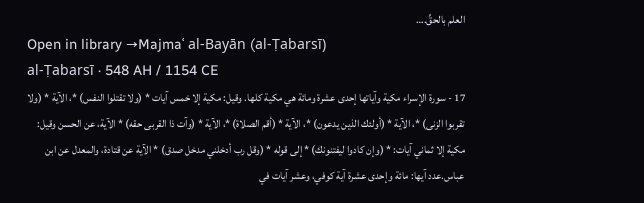العلم بالحقِّ.…
Open in library →Majmaʿ al-Bayān (al-Ṭabarsī)
al-Ṭabarsī · 548 AH / 1154 CE
17 - سورة الإسراء مكية وآياتها إحدى عشرة ومائة هي مكية كلها. وقيل: مكية إلا خمس آيات * (ولا تقتلوا النفس) *، الآية * (ولا تقربوا الزنى) *، الآية * (أولئك الذين يدعون) *، الآية * (أقم الصلاة) *، الآية * (وآت ذا القربى حقه) * الآية، عن الحسن وقيل: مكية إلا ثماني آيات: * (وإن كادوا ليفتنونك) * إلى قوله * (وقل رب أدخلني مدخل صدق) * الآية عن قتادة، والمعدل عن ابن عباس.عدد آيها: مائة وإحدى عشرة آية كوفي، وعشر آيات في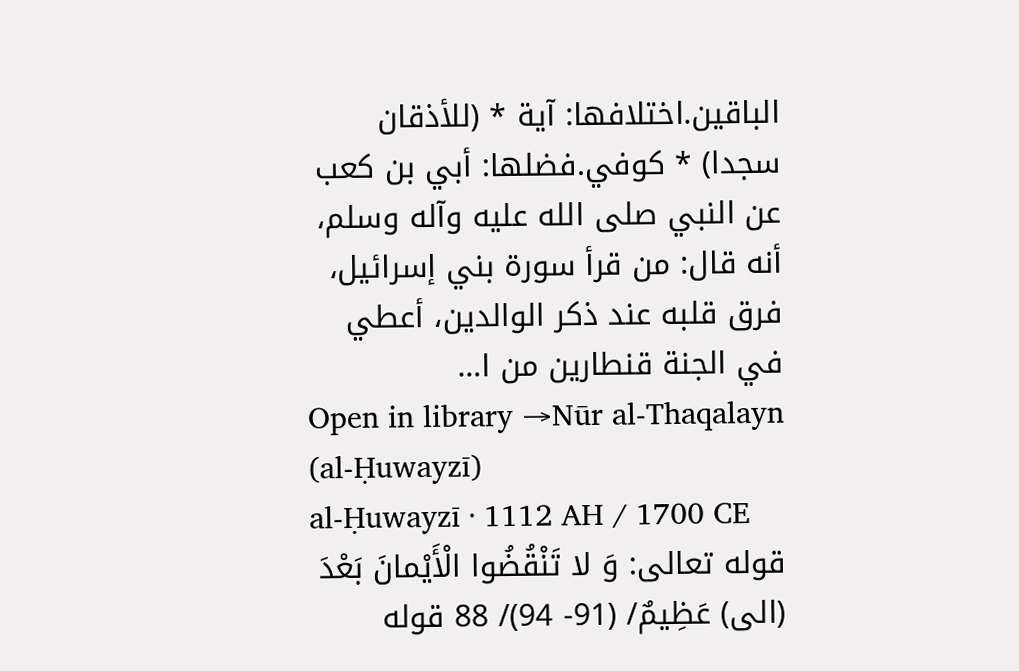الباقين.اختلافها: آية * (للأذقان سجدا) * كوفي.فضلها: أبي بن كعب عن النبي صلى الله عليه وآله وسلم، أنه قال: من قرأ سورة بني إسرائيل، فرق قلبه عند ذكر الوالدين، أعطي في الجنة قنطارين من ا…
Open in library →Nūr al-Thaqalayn (al-Ḥuwayzī)
al-Ḥuwayzī · 1112 AH / 1700 CE
قوله تعالى: وَ لا تَنْقُضُوا الْأَيْمانَ بَعْدَ (الى) عَظِيمٌ‌/ (91- 94)/ 88 قوله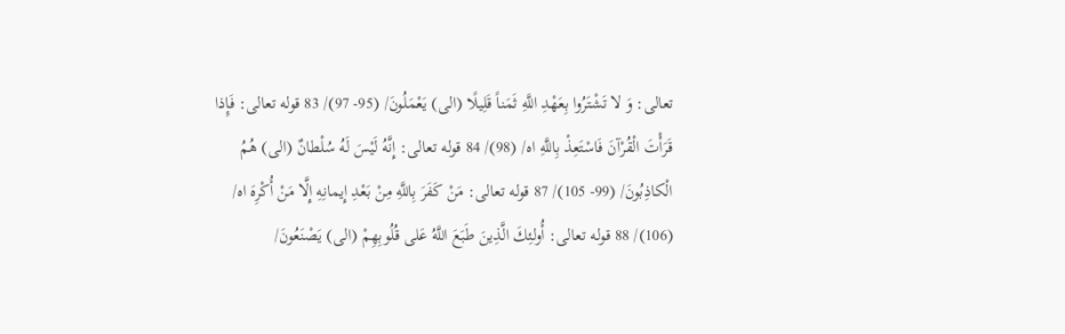تعالى: وَ لا تَشْتَرُوا بِعَهْدِ اللَّهِ ثَمَناً قَلِيلًا (الى) يَعْمَلُونَ‌/ (95- 97)/ 83 قوله تعالى: فَإِذا قَرَأْتَ الْقُرْآنَ فَاسْتَعِذْ بِاللَّهِ‌ اه/ (98)/ 84 قوله تعالى: إِنَّهُ لَيْسَ لَهُ سُلْطانٌ‌ (الى) هُمُ الْكاذِبُونَ‌/ (99- 105)/ 87 قوله تعالى: مَنْ كَفَرَ بِاللَّهِ مِنْ بَعْدِ إِيمانِهِ إِلَّا مَنْ أُكْرِهَ‌ اه/ (106)/ 88 قوله تعالى: أُولئِكَ الَّذِينَ طَبَعَ اللَّهُ عَلى‌ قُلُوبِهِمْ‌ (الى) يَصْنَعُونَ‌/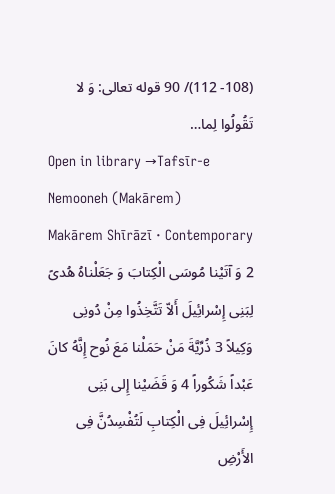(108- 112)/ 90 قوله تعالى: وَ لا تَقُولُوا لِما…
Open in library →Tafsīr-e Nemooneh (Makārem)
Makārem Shīrāzī · Contemporary
2 وَ آتَیْنا مُوسَى الْکِتابَ وَ جَعَلْناهُ هُدىً لِبَنِی إِسْرائِیلَ أَلاّ تَتَّخِذُوا مِنْ دُونِی وَکِیلاً 3 ذُرِّیَّةَ مَنْ حَمَلْنا مَعَ نُوح إِنَّهُ کانَ عَبْداً شَکُوراً 4 وَ قَضَیْنا إِلى بَنِی إِسْرائِیلَ فِی الْکِتابِ لَتُفْسِدُنَّ فِی الأَرْضِ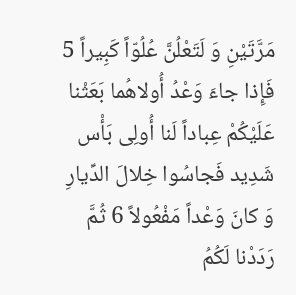مَرَّتَیْنِ وَ لَتَعْلُنَّ عُلُوّاً کَبِیراً 5 فَإِذا جاءَ وَعْدُ أُولاهُما بَعَثْنا عَلَیْکُمْ عِباداً لَنا أُولِی بَأْس شَدِید فَجاسُوا خِلالَ الدِّیارِ وَ کانَ وَعْداً مَفْعُولاً 6 ثُمَّ رَدَدْنا لَکُمُ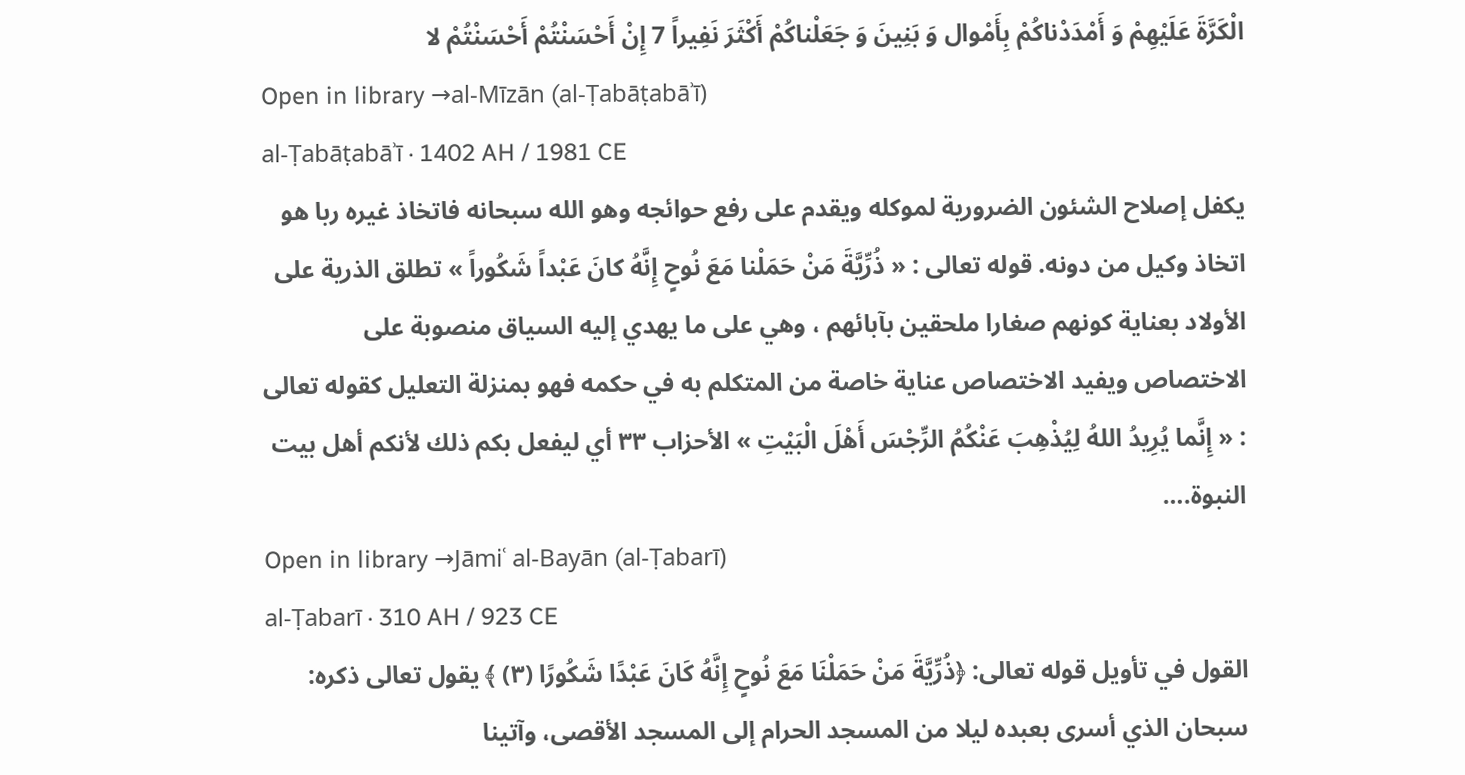الْکَرَّةَ عَلَیْهِمْ وَ أَمْدَدْناکُمْ بِأَمْوال وَ بَنِینَ وَ جَعَلْناکُمْ أَکْثَرَ نَفِیراً 7 إِنْ أَحْسَنْتُمْ أَحْسَنْتُمْ لا
Open in library →al-Mīzān (al-Ṭabāṭabāʾī)
al-Ṭabāṭabāʾī · 1402 AH / 1981 CE
يكفل إصلاح الشئون الضرورية لموكله ويقدم على رفع حوائجه وهو الله سبحانه فاتخاذ غيره ربا هو اتخاذ وكيل من دونه. قوله تعالى : « ذُرِّيَّةَ مَنْ حَمَلْنا مَعَ نُوحٍ إِنَّهُ كانَ عَبْداً شَكُوراً » تطلق الذرية على الأولاد بعناية كونهم صغارا ملحقين بآبائهم ، وهي على ما يهدي إليه السياق منصوبة على الاختصاص ويفيد الاختصاص عناية خاصة من المتكلم به في حكمه فهو بمنزلة التعليل كقوله تعالى : « إِنَّما يُرِيدُ اللهُ لِيُذْهِبَ عَنْكُمُ الرِّجْسَ أَهْلَ الْبَيْتِ » الأحزاب ٣٣ أي ليفعل بكم ذلك لأنكم أهل بيت النبوة.…
Open in library →Jāmiʿ al-Bayān (al-Ṭabarī)
al-Ṭabarī · 310 AH / 923 CE
القول في تأويل قوله تعالى: ﴿ذُرِّيَّةَ مَنْ حَمَلْنَا مَعَ نُوحٍ إِنَّهُ كَانَ عَبْدًا شَكُورًا (٣) ﴾ يقول تعالى ذكره: سبحان الذي أسرى بعبده ليلا من المسجد الحرام إلى المسجد الأقصى، وآتينا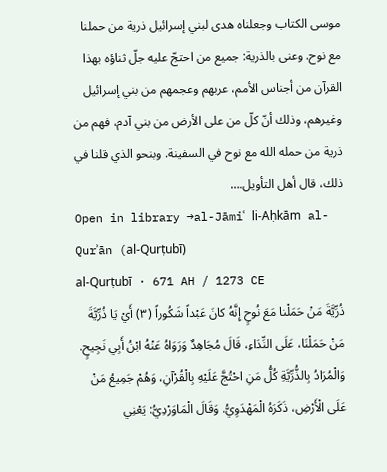موسى الكتاب وجعلناه هدى لبني إسرائيل ذرية من حملنا مع نوح. وعنى بالذرية: جميع من احتجّ عليه جلّ ثناؤه بهذا القرآن من أجناس الأمم، عربهم وعجمهم من بني إسرائيل وغيرهم، وذلك أنّ كلّ من على الأرض من بني آدم، فهم من ذرية من حمله الله مع نوح في السفينة. وبنحو الذي قلنا في ذلك، قال أهل التأويل.…
Open in library →al-Jāmiʿ li-Aḥkām al-Qurʾān (al-Qurṭubī)
al-Qurṭubī · 671 AH / 1273 CE
ذُرِّيَّةَ مَنْ حَمَلْنا مَعَ نُوحٍ إِنَّهُ كانَ عَبْداً شَكُوراً (٣) أَيْ يَا ذُرِّيَّةَ مَنْ حَمَلْنَا، عَلَى النِّدَاءِ، قَالَ مُجَاهِدٌ وَرَوَاهُ عَنْهُ ابْنُ أَبِي نَجِيحٍ. وَالْمُرَادُ بِالذُّرِّيَّةِ كُلُّ مَنِ احْتُجَّ عَلَيْهِ بِالْقُرْآنِ، وَهُمْ جَمِيعُ مَنْ عَلَى الْأَرْضِ، ذَكَرَهُ الْمَهْدَوِيُّ. وَقَالَ الْمَاوَرْدِيُّ: يَعْنِي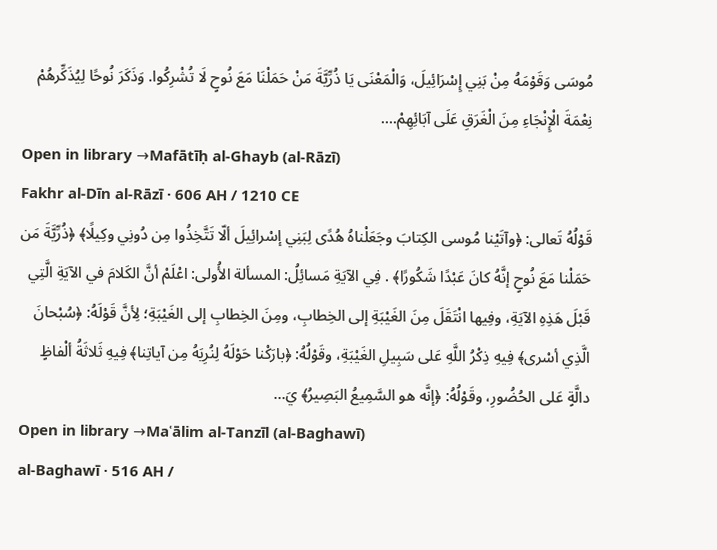مُوسَى وَقَوْمَهُ مِنْ بَنِي إِسْرَائِيلَ، وَالْمَعْنَى يَا ذُرِّيَّةَ مَنْ حَمَلْنَا مَعَ نُوحٍ لَا تُشْرِكُوا. وَذَكَرَ نُوحًا لِيُذَكِّرهُمْ نِعْمَةَ الْإِنْجَاءِ مِنَ الْغَرَقِ عَلَى آبَائِهِمْ.…
Open in library →Mafātīḥ al-Ghayb (al-Rāzī)
Fakhr al-Dīn al-Rāzī · 606 AH / 1210 CE
قَوْلُهُ تَعالى: ﴿وآتَيْنا مُوسى الكِتابَ وجَعَلْناهُ هُدًى لِبَنِي إسْرائِيلَ ألّا تَتَّخِذُوا مِن دُونِي وكِيلًا﴾ ﴿ذُرِّيَّةَ مَن حَمَلْنا مَعَ نُوحٍ إنَّهُ كانَ عَبْدًا شَكُورًا﴾ . فِي الآيَةِ مَسائِلُ: المسألة الأُولى: اعْلَمْ أنَّ الكَلامَ في الآيَةِ الَّتِي قَبْلَ هَذِهِ الآيَةِ، وفِيها انْتَقَلَ مِنَ الغَيْبَةِ إلى الخِطابِ، ومِنَ الخِطابِ إلى الغَيْبَةِ؛ لِأنَّ قَوْلَهُ: ﴿سُبْحانَ الَّذِي أسْرى﴾ فِيهِ ذِكْرُ اللَّهِ عَلى سَبِيلِ الغَيْبَةِ، وقَوْلُهُ: ﴿بارَكْنا حَوْلَهُ لِنُرِيَهُ مِن آياتِنا﴾ فِيهِ ثَلاثَةُ ألْفاظٍ دالَّةٍ عَلى الحُضُورِ، وقَوْلُهُ: ﴿إنَّه هو السَّمِيعُ البَصِيرُ﴾ يَ…
Open in library →Maʿālim al-Tanzīl (al-Baghawī)
al-Baghawī · 516 AH /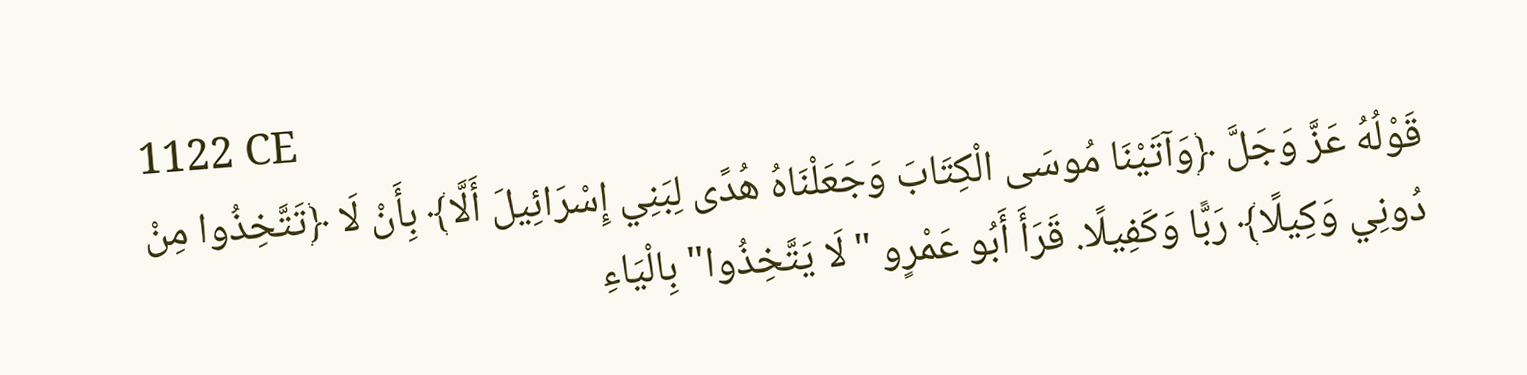1122 CE
قَوْلُهُ عَزَّ وَجَلَّ ﴿وَآتَيْنَا مُوسَى الْكِتَابَ وَجَعَلْنَاهُ هُدًى لِبَنِي إِسْرَائِيلَ أَلَّا﴾ بِأَنْ لَا ﴿تَتَّخِذُوا مِنْ دُونِي وَكِيلًا﴾ رَبًّا وَكَفِيلًا. قَرَأَ أَبُو عَمْرٍو "لَا يَتَّخِذُوا" بِالْيَاءِ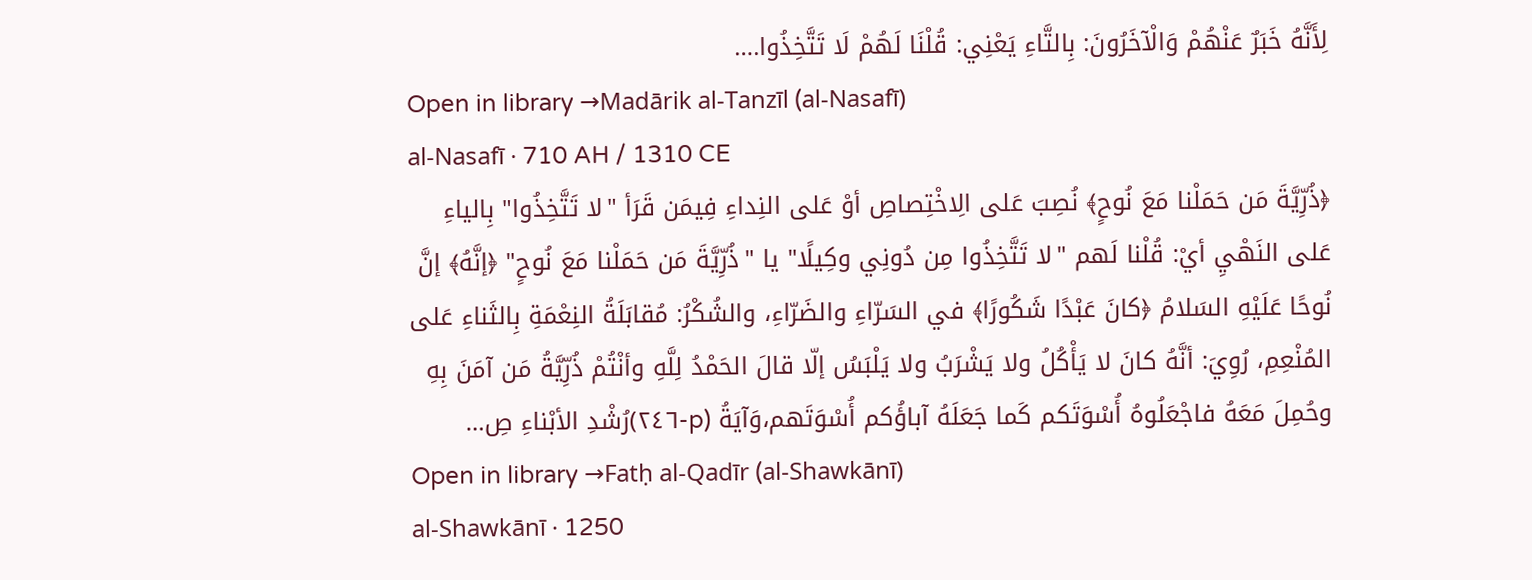لِأَنَّهُ خَبَرٌ عَنْهُمْ وَالْآخَرُونَ: بِالتَّاءِ يَعْنِي: قُلْنَا لَهُمْ لَا تَتَّخِذُوا.…
Open in library →Madārik al-Tanzīl (al-Nasafī)
al-Nasafī · 710 AH / 1310 CE
﴿ذُرِّيَّةَ مَن حَمَلْنا مَعَ نُوحٍ﴾ نُصِبَ عَلى الِاخْتِصاصِ أوْ عَلى النِداءِ فِيمَن قَرَأ "لا تَتَّخِذُوا" بِالياءِ عَلى النَهْيِ أيْ: قُلْنا لَهم "لا تَتَّخِذُوا مِن دُونِي وكِيلًا" يا "ذُرِّيَّةَ مَن حَمَلْنا مَعَ نُوحٍ" ﴿إنَّهُ﴾ إنَّ نُوحًا عَلَيْهِ السَلامُ ﴿كانَ عَبْدًا شَكُورًا﴾ في السَرّاءِ والضَرّاءِ، والشُكْرُ: مُقابَلَةُ النِعْمَةِ بِالثَناءِ عَلى المُنْعِمِ، رُوِيَ: أنَّهُ كانَ لا يَأْكُلُ ولا يَشْرَبُ ولا يَلْبَسُ إلّا قالَ الحَمْدُ لِلَّهِ وأنْتُمْ ذُرِّيَّةُ مَن آمَنَ بِهِ وحُمِلَ مَعَهُ فاجْعَلُوهُ أُسْوَتَكم كَما جَعَلَهُ آباؤُكم أُسْوَتَهم،وَآيَةُ (p-٢٤٦)رُشْدِ الأبْناءِ صِ…
Open in library →Fatḥ al-Qadīr (al-Shawkānī)
al-Shawkānī · 1250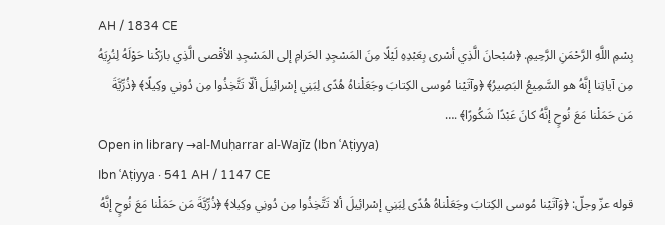AH / 1834 CE
بِسْمِ اللَّهِ الرَّحْمَنِ الرَّحِيمِ. ﴿سُبْحانَ الَّذِي أسْرى بِعَبْدِهِ لَيْلًا مِنَ المَسْجِدِ الحَرامِ إلى المَسْجِدِ الأقْصى الَّذِي بارَكْنا حَوْلَهُ لِنُرِيَهُ مِن آياتِنا إنَّهُ هو السَّمِيعُ البَصِيرُ﴾ ﴿وآتَيْنا مُوسى الكِتابَ وجَعَلْناهُ هُدًى لِبَنِي إسْرائِيلَ ألّا تَتَّخِذُوا مِن دُونِي وكِيلًا﴾ ﴿ذُرِّيَّةَ مَن حَمَلْنا مَعَ نُوحٍ إنَّهُ كانَ عَبْدًا شَكُورًا﴾ .…
Open in library →al-Muḥarrar al-Wajīz (Ibn ʿAṭiyya)
Ibn ʿAṭiyya · 541 AH / 1147 CE
قوله عزّ وجلّ: ﴿وَآتَيْنا مُوسى الكِتابَ وجَعَلْناهُ هُدًى لِبَنِي إسْرائِيلَ ألا تَتَّخِذُوا مِن دُونِي وكِيلا﴾ ﴿ذُرِّيَّةَ مَن حَمَلْنا مَعَ نُوحٍ إنَّهُ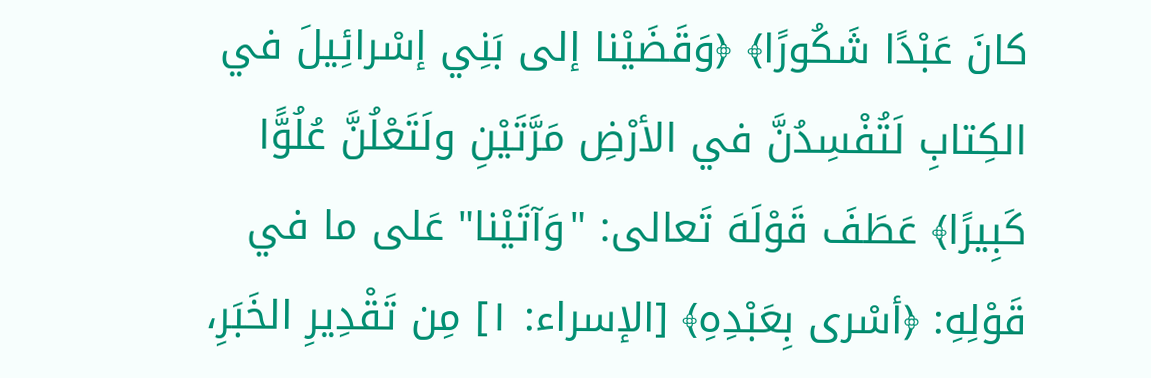كانَ عَبْدًا شَكُورًا﴾ ﴿وَقَضَيْنا إلى بَنِي إسْرائِيلَ في الكِتابِ لَتُفْسِدُنَّ في الأرْضِ مَرَّتَيْنِ ولَتَعْلُنَّ عُلُوًّا كَبِيرًا﴾ عَطَفَ قَوْلَهَ تَعالى: "وَآتَيْنا" عَلى ما في قَوْلِهِ: ﴿أسْرى بِعَبْدِهِ﴾ [الإسراء: ١] مِن تَقْدِيرِ الخَبَرِ،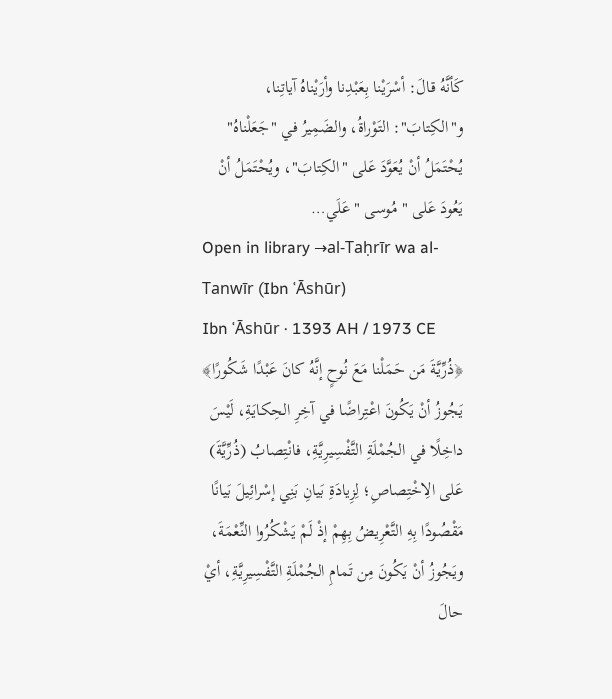كَأنَّهُ قالَ: أسْرَيْنا بِعَبْدِنا وأرَيْناهُ آياتِنا، و"الكِتابَ": التَوْراةُ، والضَمِيرُ في "جَعَلْناهُ" يُحْتَمَلُ أنْ يُعَوَّدَ عَلى "الكِتابَ"، ويُحْتَمَلُ أنْ يَعُودَ عَلى " مُوسى " عَلَي…
Open in library →al-Taḥrīr wa al-Tanwīr (Ibn ʿĀshūr)
Ibn ʿĀshūr · 1393 AH / 1973 CE
﴿ذُرِّيَّةَ مَن حَمَلْنا مَعَ نُوحٍ إنَّهُ كانَ عَبْدًا شَكُورًا﴾ يَجُوزُ أنْ يَكُونَ اعْتِراضًا في آخِرِ الحِكايَةِ، لَيْسَ داخِلًا في الجُمْلَةِ التَّفْسِيرِيَّةِ، فانْتِصابُ (ذُرِّيَّةَ) عَلى الِاخْتِصاصِ؛ لِزِيادَةِ بَيانِ بَنِي إسْرائِيلَ بَيانًا مَقْصُودًا بِهِ التَّعْرِيضُ بِهِمْ إذْ لَمْ يَشْكُرُوا النِّعْمَةَ، ويَجُوزُ أنْ يَكُونَ مِن تَمامِ الجُمْلَةِ التَّفْسِيرِيَّةِ، أيْ حالَ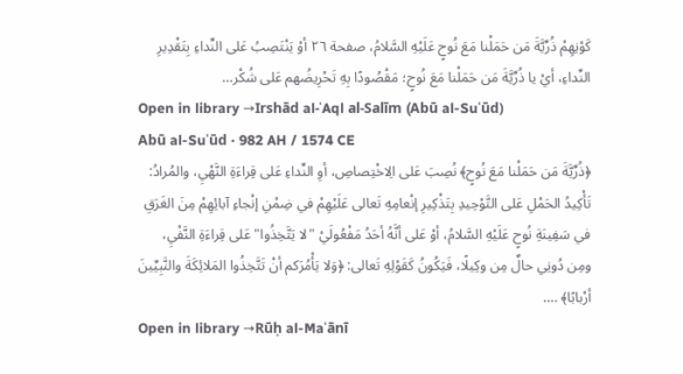كَوْنِهِمْ ذُرِّيَّةَ مَن حَمَلْنا مَعَ نُوحٍ عَلَيْهِ السَّلامُ، صفحة ٢٦ أوْ يَنْتَصِبُ عَلى النِّداءِ بِتَقْدِيرِ النِّداءِ، أيْ يا ذُرِّيَّةَ مَن حَمَلْنا مَعَ نُوحٍ؛ مَقْصُودًا بِهِ تَحْرِيضُهم عَلى شُكْر…
Open in library →Irshād al-ʿAql al-Salīm (Abū al-Suʿūd)
Abū al-Suʿūd · 982 AH / 1574 CE
﴿ذُرِّيَّةَ مَن حَمَلْنا مَعَ نُوحٍ﴾ نُصِبَ عَلى الِاخْتِصاصِ، أوِ النِّداءِ عَلى قِراءَةِ النَّهْيِ، والمُرادُ: تَأْكِيدُ الحَمْلِ عَلى التَّوْحِيدِ بِتَذْكِيرِ إنْعامِهِ تَعالى عَلَيْهِمْ في ضِمْنِ إنْجاءِ آبائِهِمْ مِنَ الغَرَقِ في سَفِينَةِ نُوحٍ عَلَيْهِ السَّلامُ، أوْ عَلى أنَّهُ أحَدُ مَفْعُولَيْ "لا يَتَّخِذُوا" عَلى قِراءَةِ النَّفْيِ، ومِن دُونِي حالٌ مِن وكِيلًا، فَيَكُونُ كَقَوْلِهِ تَعالى: ﴿وَلا يَأْمُرَكم أنْ تَتَّخِذُوا المَلائِكَةَ والنَّبِيِّينَ أرْبابًا﴾ .…
Open in library →Rūḥ al-Maʿānī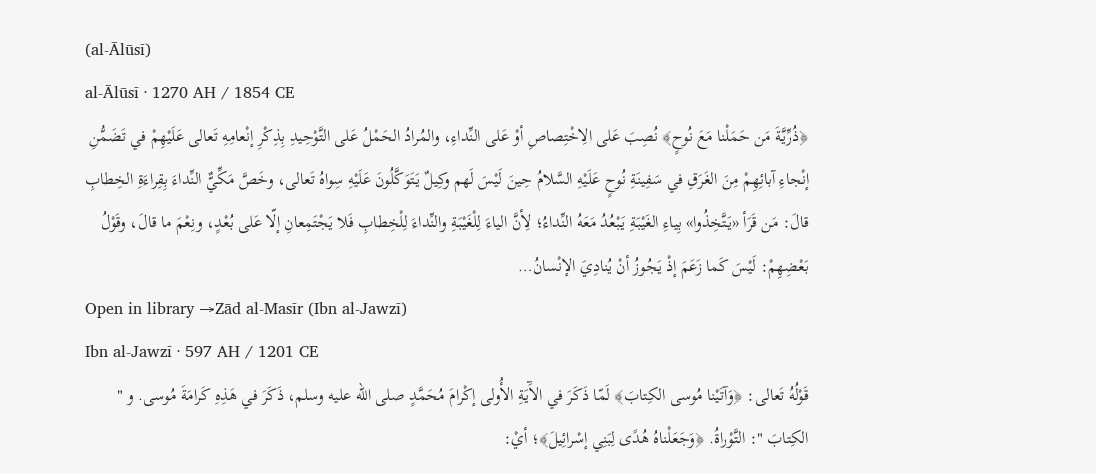(al-Ālūsī)
al-Ālūsī · 1270 AH / 1854 CE
﴿ذُرِّيَّةَ مَن حَمَلْنا مَعَ نُوحٍ﴾ نُصِبَ عَلى الِاخْتِصاصِ أوْ عَلى النِّداءِ، والمُرادُ الحَمْلُ عَلى التَّوْحِيدِ بِذِكْرِ إنْعامِهِ تَعالى عَلَيْهِمْ في تَضَمُّنِ إنْجاءِ آبائِهِمْ مِنَ الغَرَقِ في سَفِينَةِ نُوحٍ عَلَيْهِ السَّلامُ حِينَ لَيْسَ لَهم وكِيلٌ يَتَوَكَّلُونَ عَلَيْهِ سِواهُ تَعالى، وخَصَّ مَكِّيٌّ النِّداءَ بِقِراءَةِ الخِطابِ قالَ: مَن قَرَأ «يَتَّخِذُوا» بِياءِ الغَيْبَةِ يَبْعُدُ مَعَهُ النِّداءُ؛ لِأنَّ الياءَ لِلْغَيْبَةِ والنِّداءَ لِلْخِطابِ فَلا يَجْتَمِعانِ إلّا عَلى بُعْدٍ، ونِعْمَ ما قالَ، وقَوْلُ بَعْضِهِمْ: لَيْسَ كَما زَعَمَ إذْ يَجُوزُ أنْ يُنادِيَ الإنْسانُ…
Open in library →Zād al-Masīr (Ibn al-Jawzī)
Ibn al-Jawzī · 597 AH / 1201 CE
قَوْلُهُ تَعالى: ﴿وَآتَيْنا مُوسى الكِتابَ﴾ لَمّا ذَكَرَ في الآَيَةِ الأُولى إكْرامَ مُحَمَّدٍ صلى الله عليه وسلم، ذَكَرَ في هَذِهِ كَرامَةَ مُوسى. و " الكِتابَ ": التَّوْراةُ. ﴿وَجَعَلْناهُ هُدًى لِبَنِي إسْرائِيلَ﴾؛ أيْ: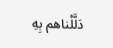دَلَّلْناهم بِهِ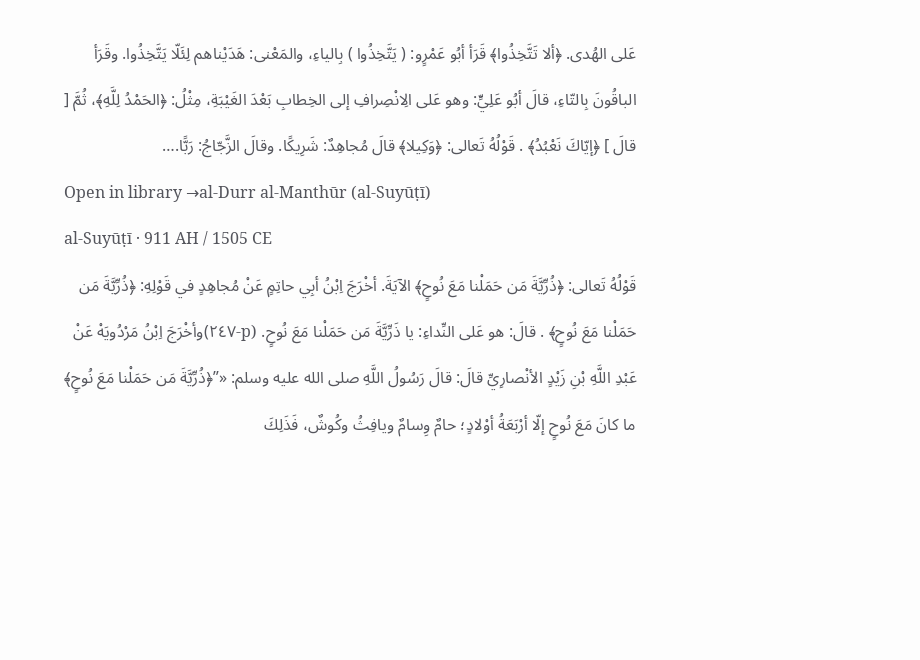عَلى الهُدى. ﴿ألا تَتَّخِذُوا﴾ قَرَأ أبُو عَمْرٍو: ( يَتَّخِذُوا ) بِالياءِ، والمَعْنى: هَدَيْناهم لِئَلّا يَتَّخِذُوا. وقَرَأ الباقُونَ بِالتّاءِ، قالَ أبُو عَلِيٍّ: وهو عَلى الِانْصِرافِ إلى الخِطابِ بَعْدَ الغَيْبَةِ، مِثْلُ: ﴿الحَمْدُ لِلَّهِ﴾، ثُمَّ [ قالَ ] ﴿إيّاكَ نَعْبُدُ﴾ . قَوْلُهُ تَعالى: ﴿وَكِيلا﴾ قالَ مُجاهِدٌ: شَرِيكًا. وقالَ الزَّجّاجُ: رَبًّا.…
Open in library →al-Durr al-Manthūr (al-Suyūṭī)
al-Suyūṭī · 911 AH / 1505 CE
قَوْلُهُ تَعالى: ﴿ذُرِّيَّةَ مَن حَمَلْنا مَعَ نُوحٍ﴾ الآيَةَ. أخْرَجَ اِبْنُ أبِي حاتِمٍ عَنْ مُجاهِدٍ في قَوْلِهِ: ﴿ذُرِّيَّةَ مَن حَمَلْنا مَعَ نُوحٍ﴾ . قالَ: هو عَلى النِّداءِ: يا ذَرِّيَّةَ مَن حَمَلْنا مَعَ نُوحٍ. (p-٢٤٧)وأخْرَجَ اِبْنُ مَرْدُويَهْ عَنْ عَبْدِ اللَّهِ بْنِ زَيْدٍ الأنْصارِيِّ قالَ: قالَ رَسُولُ اللَّهِ صلى الله عليه وسلم: «”﴿ذُرِّيَّةَ مَن حَمَلْنا مَعَ نُوحٍ﴾ ما كانَ مَعَ نُوحٍ إلّا أرْبَعَةُ أوْلادٍ؛ حامٌ وِسامٌ ويافِثُ وكُوشٌ، فَذَلِكَ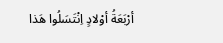أرْبَعَةُ أوْلادٍ اِنْتَسَلُوا هَذا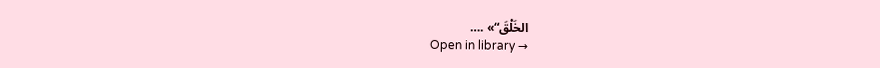الخَلْقَ“» .…
Open in library →